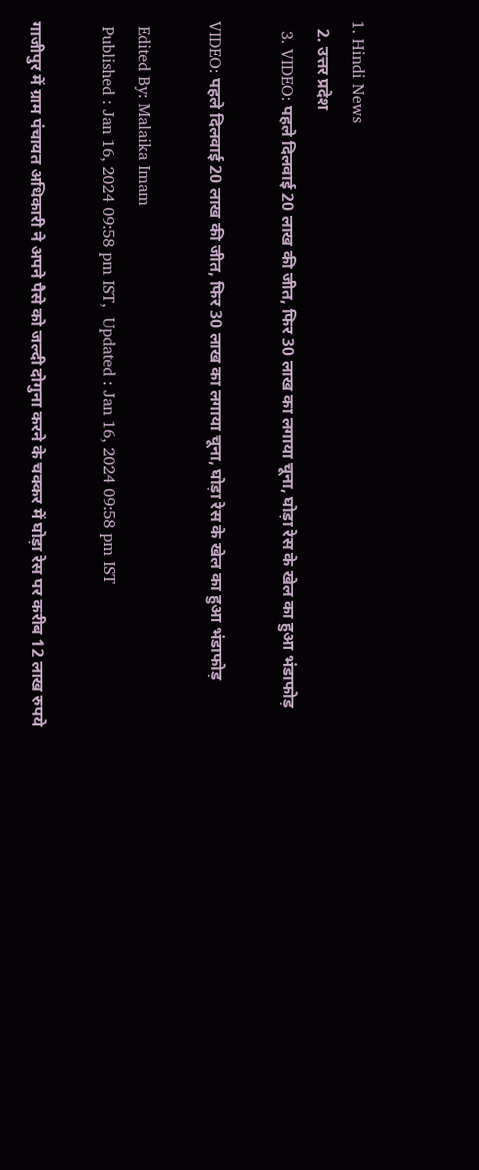1. Hindi News
  2. उत्तर प्रदेश
  3. VIDEO: पहले दिलवाई 20 लाख की जीत, फिर 30 लाख का लगाया चूना, घोड़ा रेस के खेल का हुआ भंडाफोड़

VIDEO: पहले दिलवाई 20 लाख की जीत, फिर 30 लाख का लगाया चूना, घोड़ा रेस के खेल का हुआ भंडाफोड़

 Edited By: Malaika Imam
 Published : Jan 16, 2024 09:58 pm IST,  Updated : Jan 16, 2024 09:58 pm IST

गाजीपुर में ग्राम पंचायत अधिकारी ने अपने पैसे को जल्दी दोगुना करने के चक्कर में घोड़ा रेस पर करीब 12 लाख रुपये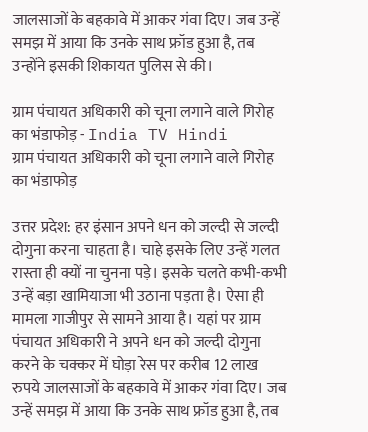जालसाजों के बहकावे में आकर गंवा दिए। जब उन्हें समझ में आया कि उनके साथ फ्रॉड हुआ है, तब उन्होंने इसकी शिकायत पुलिस से की।

ग्राम पंचायत अधिकारी को चूना लगाने वाले गिरोह का भंडाफोड़ - India TV Hindi
ग्राम पंचायत अधिकारी को चूना लगाने वाले गिरोह का भंडाफोड़

उत्तर प्रदेश: हर इंसान अपने धन को जल्दी से जल्दी दोगुना करना चाहता है। चाहे इसके लिए उन्हें गलत रास्ता ही क्यों ना चुनना पड़े। इसके चलते कभी-कभी उन्हें बड़ा खामियाजा भी उठाना पड़ता है। ऐसा ही मामला गाजीपुर से सामने आया है। यहां पर ग्राम पंचायत अधिकारी ने अपने धन को जल्दी दोगुना करने के चक्कर में घोड़ा रेस पर करीब 12 लाख रुपये जालसाजों के बहकावे में आकर गंवा दिए। जब उन्हें समझ में आया कि उनके साथ फ्रॉड हुआ है, तब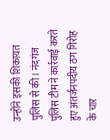उन्होंने इसकी शिकायत पुलिस से की। नंदगंज पुलिस टीम ने कार्रवाई करते हुए अंतर्जनपदीय ठग गिरोह के चार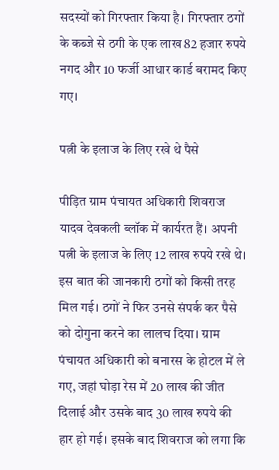सदस्यों को गिरफ्तार किया है। गिरफ्तार ठगों के कब्जे से ठगी के एक लाख 82 हजार रुपये नगद और 10 फर्जी आधार कार्ड बरामद किए गए।

पत्नी के इलाज के लिए रखे थे पैसे

पीड़ित ग्राम पंचायत अधिकारी शिवराज यादव देवकली ब्लॉक में कार्यरत हैं। अपनी पत्नी के इलाज के लिए 12 लाख रुपये रखे थे। इस बात की जानकारी ठगों को किसी तरह मिल गई। ठगों ने फिर उनसे संपर्क कर पैसे को दोगुना करने का लालच दिया। ग्राम पंचायत अधिकारी को बनारस के होटल में ले गए, जहां घोड़ा रेस में 20 लाख की जीत दिलाई और उसके बाद 30 लाख रुपये की हार हो गई। इसके बाद शिवराज को लगा कि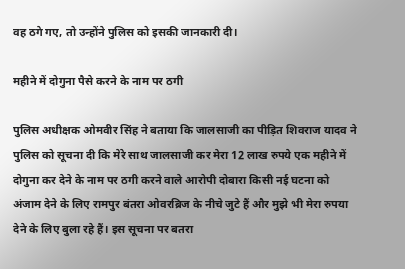वह ठगे गए, तो उन्होंने पुलिस को इसकी जानकारी दी।

महीने में दोगुना पैसे करने के नाम पर ठगी

पुलिस अधीक्षक ओमवीर सिंह ने बताया कि जालसाजी का पीड़ित शिवराज यादव ने पुलिस को सूचना दी कि मेरे साथ जालसाजी कर मेरा 12 लाख रुपये एक महीने में दोगुना कर देने के नाम पर ठगी करने वाले आरोपी दोबारा किसी नई घटना को अंजाम देने के लिए रामपुर बंतरा ओवरब्रिज के नीचे जुटे हैं और मुझे भी मेरा रुपया देने के लिए बुला रहे हैं। इस सूचना पर बतरा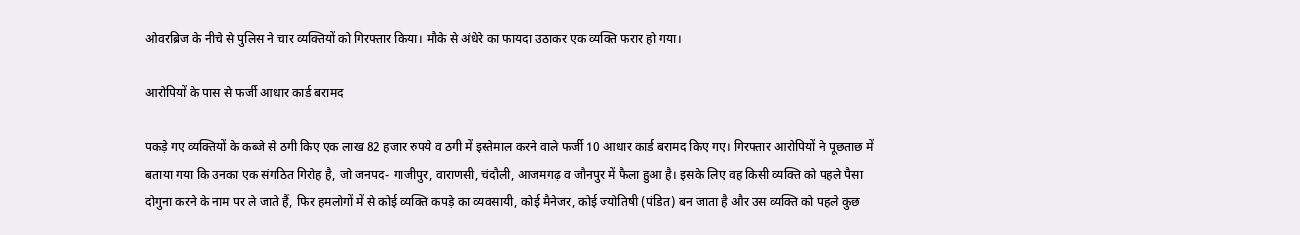ओवरब्रिज के नीचे से पुलिस ने चार व्यक्तियों को गिरफ्तार किया। मौके से अंधेरे का फायदा उठाकर एक व्यक्ति फरार हो गया।

आरोपियों के पास से फर्जी आधार कार्ड बरामद

पकड़े गए व्यक्तियों के कब्जे से ठगी किए एक लाख 82 हजार रुपये व ठगी में इस्तेमाल करने वाले फर्जी 10 आधार कार्ड बरामद किए गए। गिरफ्तार आरोपियों ने पूछताछ में बताया गया कि उनका एक संगठित गिरोह है, जो जनपद- गाजीपुर, वाराणसी, चंदौली, आजमगढ़ व जौनपुर में फैला हुआ है। इसके लिए वह किसी व्यक्ति को पहले पैसा दोगुना करने के नाम पर ले जाते हैं, फिर हमलोगों में से कोई व्यक्ति कपड़े का व्यवसायी, कोई मैनेजर, कोई ज्योतिषी (पंडित) बन जाता है और उस व्यक्ति को पहले कुछ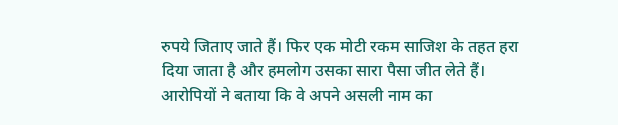रुपये जिताए जाते हैं। फिर एक मोटी रकम साजिश के तहत हरा दिया जाता है और हमलोग उसका सारा पैसा जीत लेते हैं। आरोपियों ने बताया कि वे अपने असली नाम का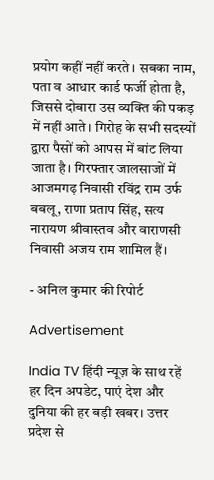प्रयोग कहीं नहीं करते। सबका नाम, पता व आधार कार्ड फर्जी होता है, जिससे दोबारा उस व्यक्ति की पकड़ में नहीं आते। गिरोह के सभी सदस्यों द्वारा पैसों को आपस में बांट लिया जाता है। गिरफ्तार जालसाजों में आजमगढ़ निवासी रविंद्र राम उर्फ बबलू, राणा प्रताप सिंह, सत्य नारायण श्रीवास्तव और वाराणसी निवासी अजय राम शामिल हैं।

- अनिल कुमार की रिपोर्ट

Advertisement

India TV हिंदी न्यूज़ के साथ रहें हर दिन अपडेट, पाएं देश और दुनिया की हर बड़ी खबर। उत्तर प्रदेश से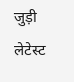जुड़ी लेटेस्ट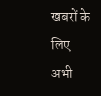खबरों के लिए अभी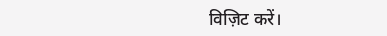विज़िट करें।